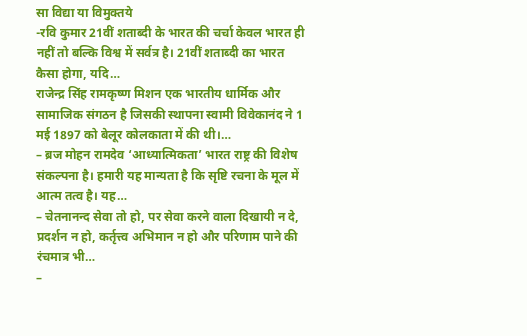सा विद्या या विमुक्तये
-रवि कुमार 21वीं शताब्दी के भारत की चर्चा केवल भारत ही नहीं तो बल्कि विश्व में सर्वत्र है। 21वीं शताब्दी का भारत कैसा होगा, यदि…
राजेन्द्र सिंह रामकृष्ण मिशन एक भारतीय धार्मिक और सामाजिक संगठन है जिसकी स्थापना स्वामी विवेकानंद ने 1 मई 1897 को बेलूर कोलकाता में की थी।…
– ब्रज मोहन रामदेव ‘आध्यात्मिकता’ भारत राष्ट्र की विशेष संकल्पना है। हमारी यह मान्यता है कि सृष्टि रचना के मूल में आत्म तत्व है। यह…
– चेतनानन्द सेवा तो हो, पर सेवा करने वाला दिखायी न दे, प्रदर्शन न हो, कर्तृत्त्व अभिमान न हो और परिणाम पाने की रंचमात्र भी…
–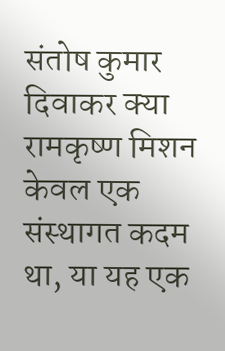संतोष कुमार दिवाकर क्या रामकृष्ण मिशन केवल एक संस्थागत कदम था, या यह एक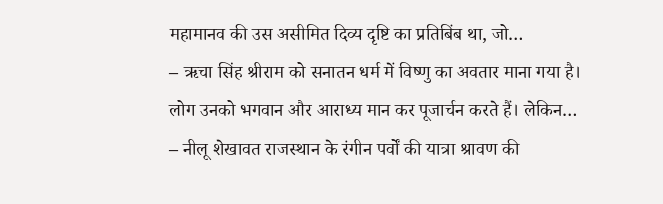महामानव की उस असीमित दिव्य दृष्टि का प्रतिबिंब था, जो…
– ऋचा सिंह श्रीराम को सनातन धर्म में विष्णु का अवतार माना गया है। लोग उनको भगवान और आराध्य मान कर पूजार्चन करते हैं। लेकिन…
– नीलू शेखावत राजस्थान के रंगीन पर्वों की यात्रा श्रावण की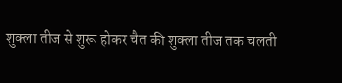शुक्ला तीज से शुरू होकर चैत की शुक्ला तीज तक चलती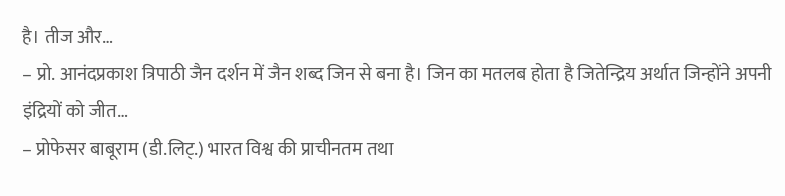है। तीज और…
– प्रो. आनंदप्रकाश त्रिपाठी जैन दर्शन में जैन शब्द जिन से बना है। जिन का मतलब होता है जितेन्द्रिय अर्थात जिन्होंने अपनी इंद्रियों को जीत…
– प्रोफेसर बाबूराम (डी.लिट्.) भारत विश्व की प्राचीनतम तथा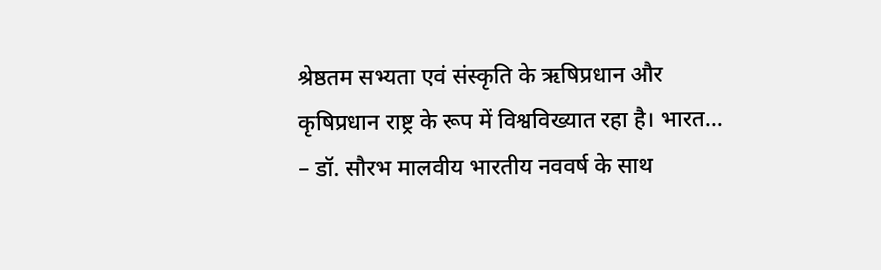श्रेष्ठतम सभ्यता एवं संस्कृति के ऋषिप्रधान और कृषिप्रधान राष्ट्र के रूप में विश्वविख्यात रहा है। भारत…
– डॉ. सौरभ मालवीय भारतीय नववर्ष के साथ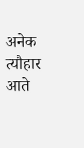अनेक त्यौहार आते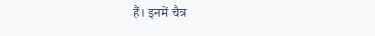हैं। इनमें चैत्र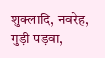शुक्लादि, नवरेह, गुड़ी पड़वा,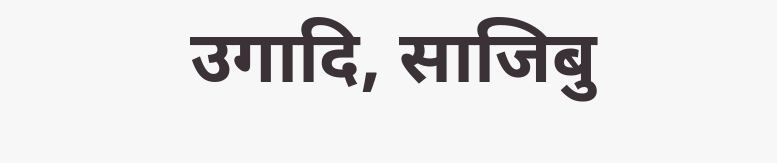उगादि, साजिबु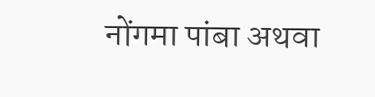नोंगमा पांबा अथवा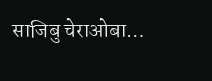साजिबु चेराओबा…